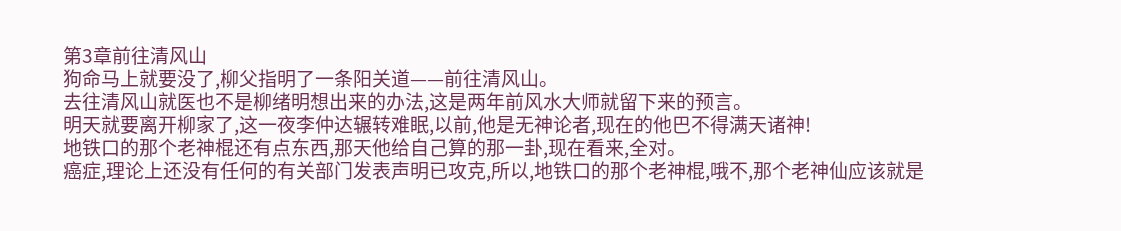第3章前往清风山
狗命马上就要没了,柳父指明了一条阳关道——前往清风山。
去往清风山就医也不是柳绪明想出来的办法,这是两年前风水大师就留下来的预言。
明天就要离开柳家了,这一夜李仲达辗转难眠,以前,他是无神论者,现在的他巴不得满天诸神!
地铁口的那个老神棍还有点东西,那天他给自己算的那一卦,现在看来,全对。
癌症,理论上还没有任何的有关部门发表声明已攻克,所以,地铁口的那个老神棍,哦不,那个老神仙应该就是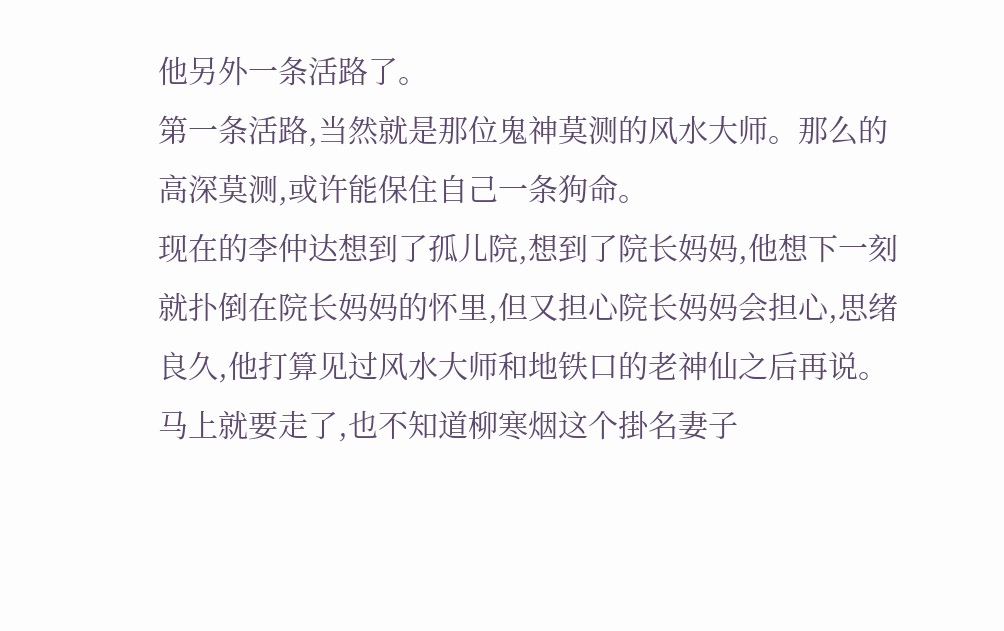他另外一条活路了。
第一条活路,当然就是那位鬼神莫测的风水大师。那么的高深莫测,或许能保住自己一条狗命。
现在的李仲达想到了孤儿院,想到了院长妈妈,他想下一刻就扑倒在院长妈妈的怀里,但又担心院长妈妈会担心,思绪良久,他打算见过风水大师和地铁口的老神仙之后再说。
马上就要走了,也不知道柳寒烟这个掛名妻子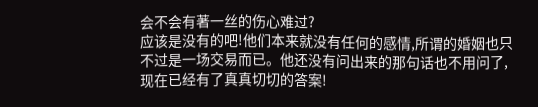会不会有著一丝的伤心难过?
应该是没有的吧!他们本来就没有任何的感情,所谓的婚姻也只不过是一场交易而已。他还没有问出来的那句话也不用问了,现在已经有了真真切切的答案!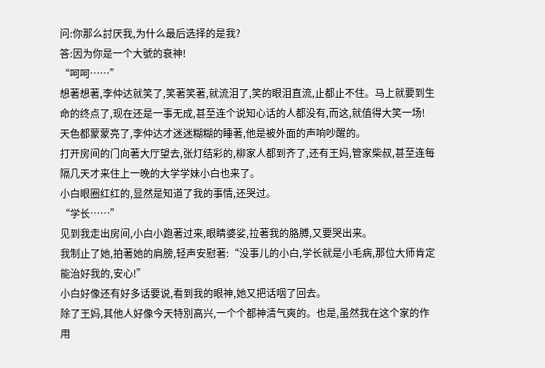问:你那么討厌我,为什么最后选择的是我?
答:因为你是一个大號的衰神!
“呵呵……”
想著想著,李仲达就笑了,笑著笑著,就流泪了,笑的眼泪直流,止都止不住。马上就要到生命的终点了,现在还是一事无成,甚至连个说知心话的人都没有,而这,就值得大笑一场!
天色都蒙蒙亮了,李仲达才迷迷糊糊的睡著,他是被外面的声响吵醒的。
打开房间的门向著大厅望去,张灯结彩的,柳家人都到齐了,还有王妈,管家柴叔,甚至连每隔几天才来住上一晚的大学学妹小白也来了。
小白眼圈红红的,显然是知道了我的事情,还哭过。
“学长……”
见到我走出房间,小白小跑著过来,眼睛婆娑,拉著我的胳膊,又要哭出来。
我制止了她,拍著她的肩膀,轻声安慰著:“没事儿的小白,学长就是小毛病,那位大师肯定能治好我的,安心!”
小白好像还有好多话要说,看到我的眼神,她又把话咽了回去。
除了王妈,其他人好像今天特別高兴,一个个都神清气爽的。也是,虽然我在这个家的作用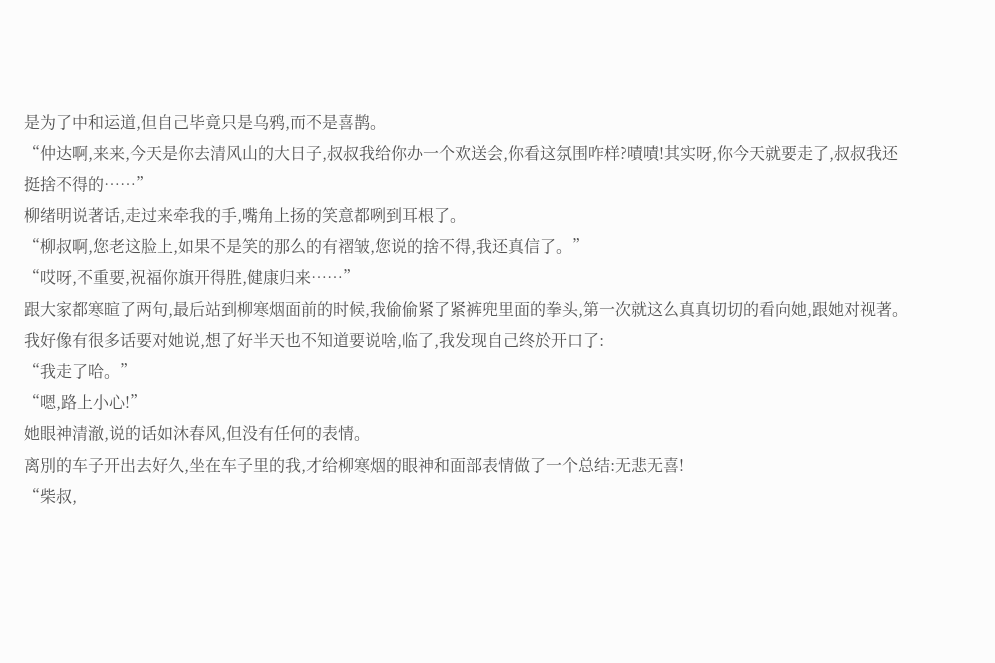是为了中和运道,但自己毕竟只是乌鸦,而不是喜鹊。
“仲达啊,来来,今天是你去清风山的大日子,叔叔我给你办一个欢送会,你看这氛围咋样?嘖嘖!其实呀,你今天就要走了,叔叔我还挺捨不得的……”
柳绪明说著话,走过来牵我的手,嘴角上扬的笑意都咧到耳根了。
“柳叔啊,您老这脸上,如果不是笑的那么的有褶皱,您说的捨不得,我还真信了。”
“哎呀,不重要,祝福你旗开得胜,健康归来……”
跟大家都寒暄了两句,最后站到柳寒烟面前的时候,我偷偷紧了紧裤兜里面的拳头,第一次就这么真真切切的看向她,跟她对视著。
我好像有很多话要对她说,想了好半天也不知道要说啥,临了,我发现自己终於开口了:
“我走了哈。”
“嗯,路上小心!”
她眼神清澈,说的话如沐春风,但没有任何的表情。
离別的车子开出去好久,坐在车子里的我,才给柳寒烟的眼神和面部表情做了一个总结:无悲无喜!
“柴叔,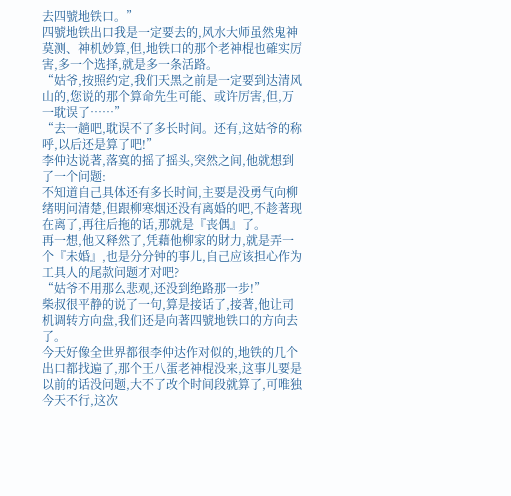去四號地铁口。”
四號地铁出口我是一定要去的,风水大师虽然鬼神莫测、神机妙算,但,地铁口的那个老神棍也確实厉害,多一个选择,就是多一条活路。
“姑爷,按照约定,我们天黑之前是一定要到达清风山的,您说的那个算命先生可能、或许厉害,但,万一耽误了……”
“去一趟吧,耽误不了多长时间。还有,这姑爷的称呼,以后还是算了吧!”
李仲达说著,落寞的摇了摇头,突然之间,他就想到了一个问题:
不知道自己具体还有多长时间,主要是没勇气向柳绪明问清楚,但跟柳寒烟还没有离婚的吧,不趁著现在离了,再往后拖的话,那就是『丧偶』了。
再一想,他又释然了,凭藉他柳家的財力,就是弄一个『未婚』,也是分分钟的事儿,自己应该担心作为工具人的尾款问题才对吧?
“姑爷不用那么悲观,还没到绝路那一步!”
柴叔很平静的说了一句,算是接话了,接著,他让司机调转方向盘,我们还是向著四號地铁口的方向去了。
今天好像全世界都很李仲达作对似的,地铁的几个出口都找遍了,那个王八蛋老神棍没来,这事儿要是以前的话没问题,大不了改个时间段就算了,可唯独今天不行,这次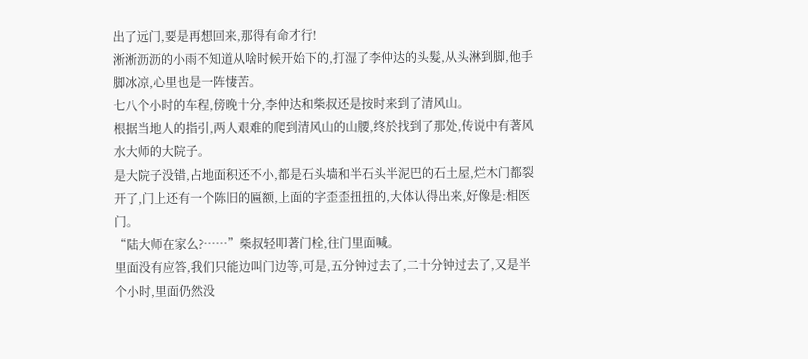出了远门,要是再想回来,那得有命才行!
淅淅沥沥的小雨不知道从啥时候开始下的,打湿了李仲达的头髮,从头淋到脚,他手脚冰凉,心里也是一阵悽苦。
七八个小时的车程,傍晚十分,李仲达和柴叔还是按时来到了清风山。
根据当地人的指引,两人艰难的爬到清风山的山腰,终於找到了那处,传说中有著风水大师的大院子。
是大院子没错,占地面积还不小,都是石头墙和半石头半泥巴的石土屋,烂木门都裂开了,门上还有一个陈旧的匾额,上面的字歪歪扭扭的,大体认得出来,好像是:相医门。
“陆大师在家么?……”柴叔轻叩著门栓,往门里面喊。
里面没有应答,我们只能边叫门边等,可是,五分钟过去了,二十分钟过去了,又是半个小时,里面仍然没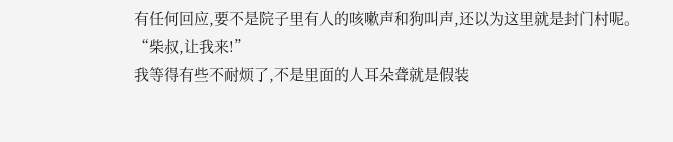有任何回应,要不是院子里有人的咳嗽声和狗叫声,还以为这里就是封门村呢。
“柴叔,让我来!”
我等得有些不耐烦了,不是里面的人耳朵聋就是假装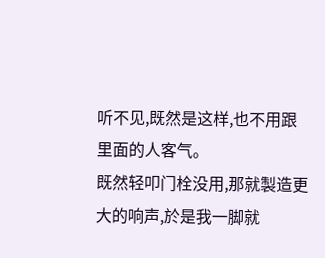听不见,既然是这样,也不用跟里面的人客气。
既然轻叩门栓没用,那就製造更大的响声,於是我一脚就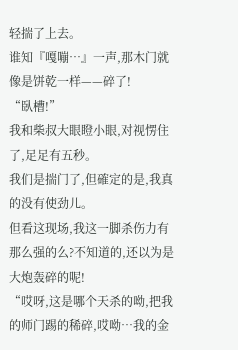轻揣了上去。
谁知『嘎嘣…』一声,那木门就像是饼乾一样——碎了!
“臥槽!”
我和柴叔大眼瞪小眼,对视愣住了,足足有五秒。
我们是揣门了,但確定的是,我真的没有使劲儿。
但看这现场,我这一脚杀伤力有那么强的么?不知道的,还以为是大炮轰碎的呢!
“哎呀,这是哪个天杀的呦,把我的师门踢的稀碎,哎呦…我的金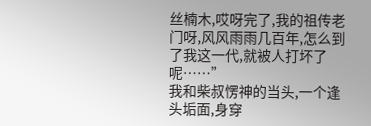丝楠木,哎呀完了,我的祖传老门呀,风风雨雨几百年,怎么到了我这一代,就被人打坏了呢……”
我和柴叔愣神的当头,一个逢头垢面,身穿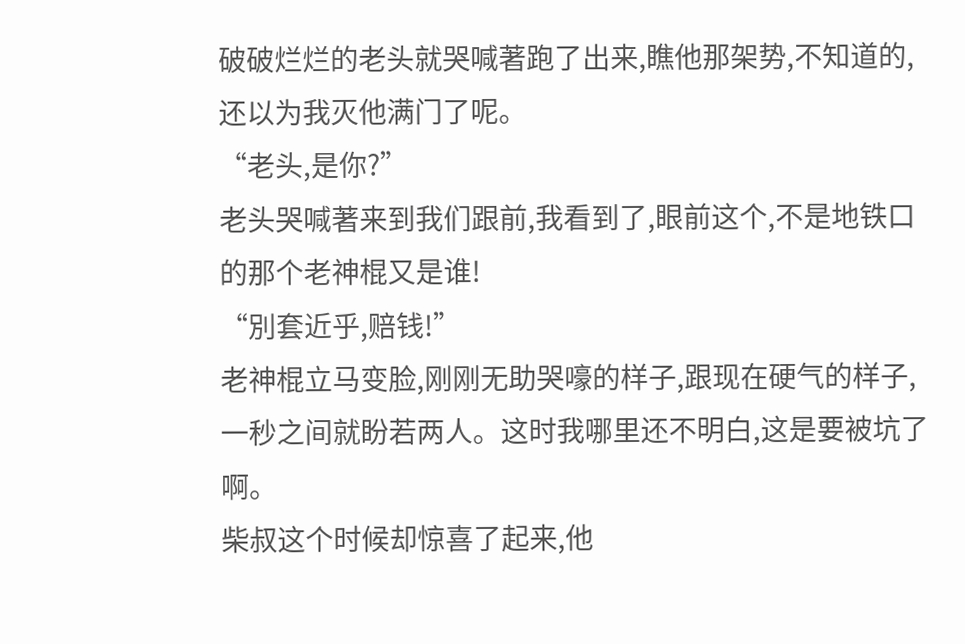破破烂烂的老头就哭喊著跑了出来,瞧他那架势,不知道的,还以为我灭他满门了呢。
“老头,是你?”
老头哭喊著来到我们跟前,我看到了,眼前这个,不是地铁口的那个老神棍又是谁!
“別套近乎,赔钱!”
老神棍立马变脸,刚刚无助哭嚎的样子,跟现在硬气的样子,一秒之间就盼若两人。这时我哪里还不明白,这是要被坑了啊。
柴叔这个时候却惊喜了起来,他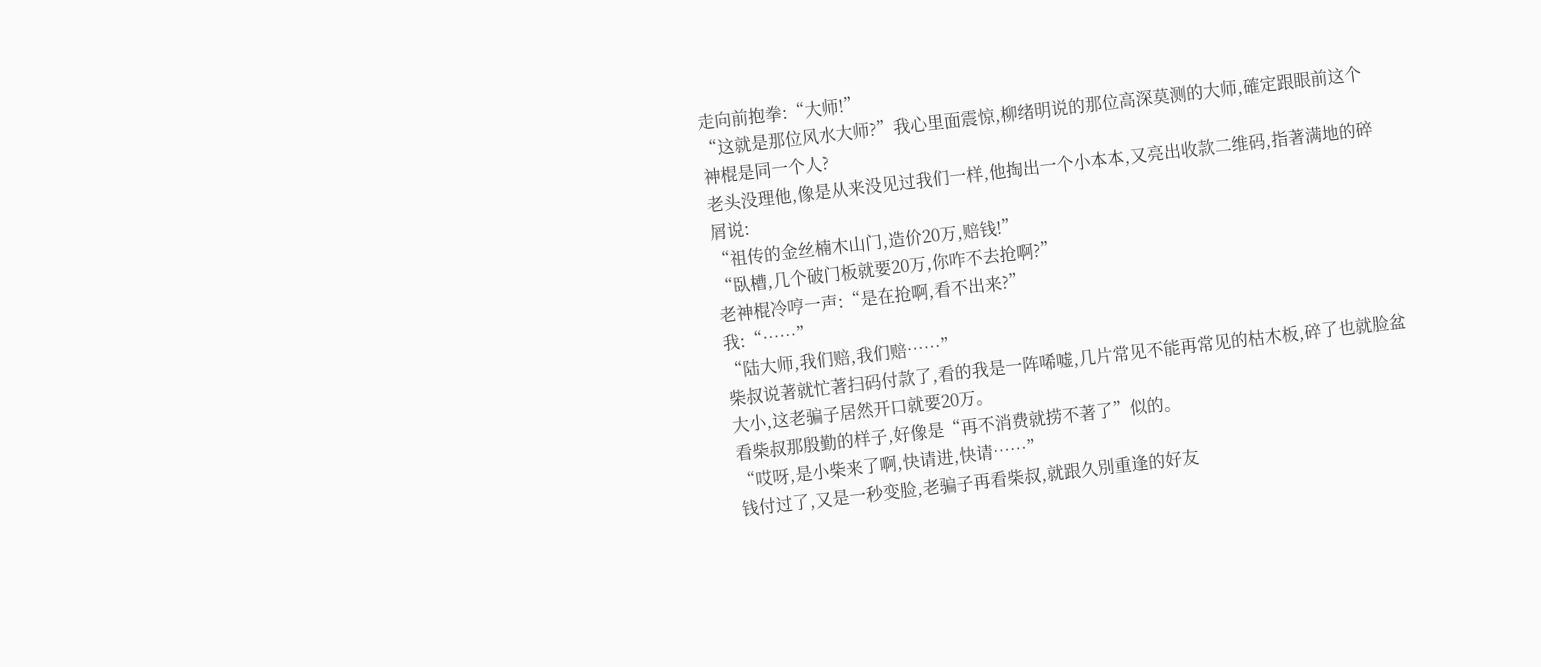走向前抱拳:“大师!”
“这就是那位风水大师?”我心里面震惊,柳绪明说的那位高深莫测的大师,確定跟眼前这个神棍是同一个人?
老头没理他,像是从来没见过我们一样,他掏出一个小本本,又亮出收款二维码,指著满地的碎屑说:
“祖传的金丝楠木山门,造价20万,赔钱!”
“臥槽,几个破门板就要20万,你咋不去抢啊?”
老神棍冷哼一声:“是在抢啊,看不出来?”
我:“……”
“陆大师,我们赔,我们赔……”
柴叔说著就忙著扫码付款了,看的我是一阵唏嘘,几片常见不能再常见的枯木板,碎了也就脸盆大小,这老骗子居然开口就要20万。
看柴叔那殷勤的样子,好像是“再不消费就捞不著了”似的。
“哎呀,是小柴来了啊,快请进,快请……”
钱付过了,又是一秒变脸,老骗子再看柴叔,就跟久別重逢的好友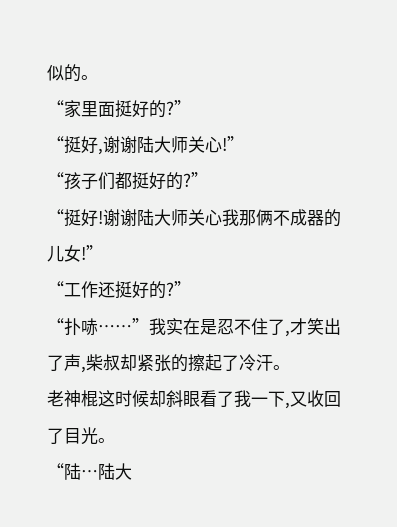似的。
“家里面挺好的?”
“挺好,谢谢陆大师关心!”
“孩子们都挺好的?”
“挺好!谢谢陆大师关心我那俩不成器的儿女!”
“工作还挺好的?”
“扑哧……”我实在是忍不住了,才笑出了声,柴叔却紧张的擦起了冷汗。
老神棍这时候却斜眼看了我一下,又收回了目光。
“陆…陆大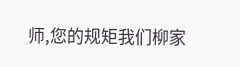师,您的规矩我们柳家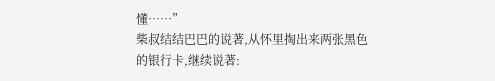懂……”
柴叔结结巴巴的说著,从怀里掏出来两张黑色的银行卡,继续说著: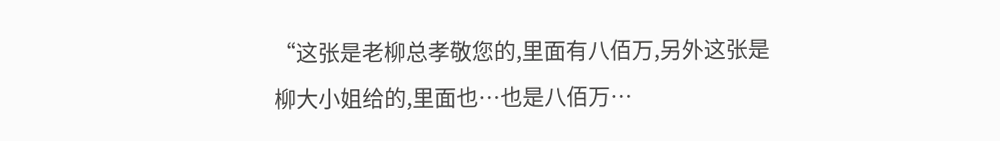“这张是老柳总孝敬您的,里面有八佰万,另外这张是柳大小姐给的,里面也…也是八佰万…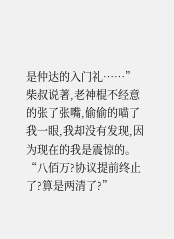是仲达的入门礼……”
柴叔说著,老神棍不经意的张了张嘴,偷偷的喵了我一眼,我却没有发现,因为现在的我是震惊的。
“八佰万?协议提前终止了?算是两清了?”